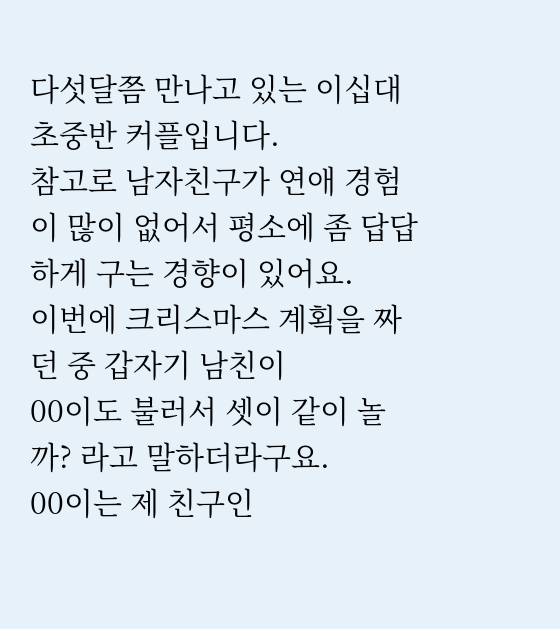다섯달쯤 만나고 있는 이십대 초중반 커플입니다.
참고로 남자친구가 연애 경험이 많이 없어서 평소에 좀 답답하게 구는 경향이 있어요.
이번에 크리스마스 계획을 짜던 중 갑자기 남친이
00이도 불러서 셋이 같이 놀까? 라고 말하더라구요.
00이는 제 친구인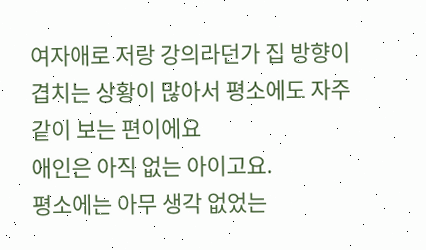여자애로 저랑 강의라던가 집 방향이 겹치는 상황이 많아서 평소에도 자주 같이 보는 편이에요
애인은 아직 없는 아이고요.
평소에는 아무 생각 없었는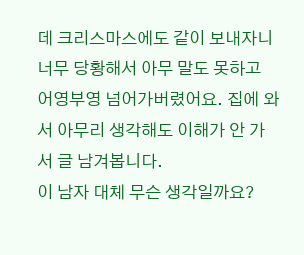데 크리스마스에도 같이 보내자니 너무 당황해서 아무 말도 못하고 어영부영 넘어가버렸어요. 집에 와서 아무리 생각해도 이해가 안 가서 글 남겨봅니다.
이 남자 대체 무슨 생각일까요?